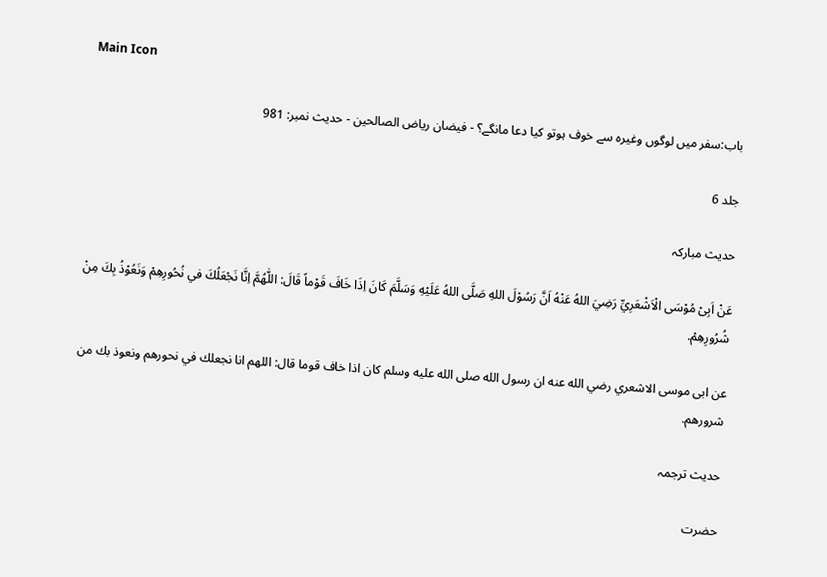Main Icon

باب:سفر میں لوگوں وغیرہ سے خوف ہوتو کیا دعا مانگے؟ - فیضان ریاض الصالحین - حدیث نمبر: 981

جلد 6

حدیث مبارکہ

عَنْ اَبِیْ مُوْسَی الْاَشْعَرِيِّ رَضِيَ اللهُ عَنْهُ اَنَّ رَسُوْلَ اللهِ صَلَّى اللهُ عَلَيْهِ وَسَلَّمَ كَانَ اِذَا خَافَ قَوْماً قَالَ: اللّٰهُمَّ اِنَّا نَجْعَلُكَ في نُحُورِهِمْ وَنَعُوْذُ بِكَ مِنْ شُرُورِهِمْ.

عن ابی موسی الاشعري رضي الله عنه ان رسول الله صلى الله عليه وسلم كان اذا خاف قوما قال: اللهم انا نجعلك في نحورهم ونعوذ بك من شرورهم.

حدیث ترجمہ

حضرت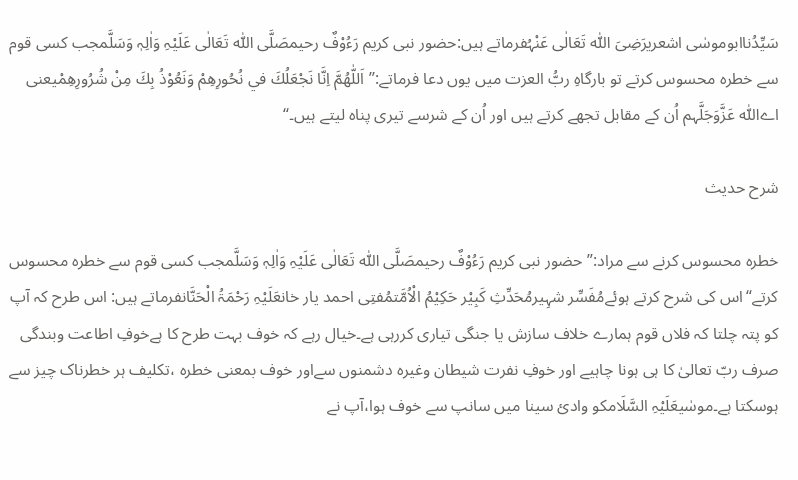سَیِّدُناابوموسٰی اشعریرَضِیَ اللّٰہ تَعَالٰی عَنْہُفرماتے ہیں:حضور نبی کریم رَءُوْفٌ رحیمصَلَّی اللّٰہ تَعَالٰی عَلَیْہِ وَاٰلِہٖ وَسَلَّمجب کسی قوم سے خطرہ محسوس کرتے تو بارگاہِ ربُّ العزت میں یوں دعا فرماتے:’’اَللّٰهُمَّ اِنَّا نَجْعَلُكَ في نُحُورِهِمْ وَنَعُوْذُ بِكَ مِنْ شُرُورِهِمْیعنی اےاللّٰہ عَزَّوَجَلَّہم اُن کے مقابل تجھے کرتے ہیں اور اُن کے شرسے تیری پناہ لیتے ہیں۔‘‘

شرح حدیث

خطرہ محسوس کرنے سے مراد:” حضور نبی کریم رَءُوْفٌ رحیمصَلَّی اللّٰہ تَعَالٰی عَلَیْہِ وَاٰلِہٖ وَسَلَّمجب کسی قوم سے خطرہ محسوس کرتے“اس کی شرح کرتے ہوئےمُفَسِّر شہِیرمُحَدِّثِ کَبِیْر حَکِیْمُ الْاُمَّتمُفتِی احمد یار خانعَلَیْہِ رَحْمَۃُ الْحَنَّانفرماتے ہیں: اس طرح کہ آپ کو پتہ چلتا کہ فلاں قوم ہمارے خلاف سازش یا جنگی تیاری کررہی ہے۔خیال رہے کہ خوف بہت طرح کا ہےخوفِ اطاعت وبندگی صرف ربّ تعالیٰ کا ہی ہونا چاہیے اور خوفِ نفرت شیطان وغیرہ دشمنوں سےاور خوف بمعنی خطرہ ،تکلیف ہر خطرناک چیز سے ہوسکتا ہے۔موسٰیعَلَیْہِ السَّلَامکو وادئ سینا میں سانپ سے خوف ہوا،آپ نے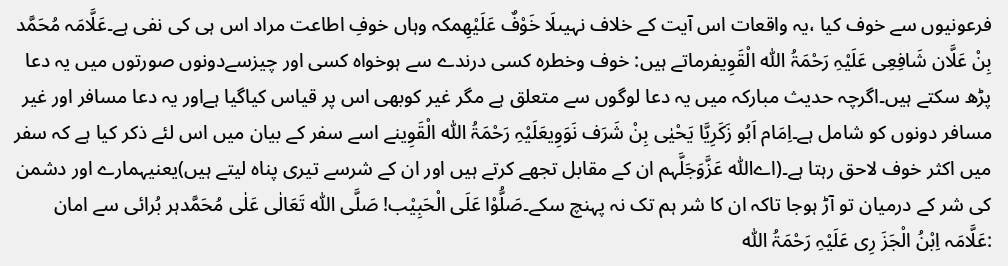فرعونیوں سے خوف کیا ،یہ واقعات اس آیت کے خلاف نہیںلَا خَوْفٌ عَلَیْهِمکہ وہاں خوفِ اطاعت مراد اس ہی کی نفی ہے۔عَلَّامَہ مُحَمَّد بِنْ عَلَّان شَافِعِی عَلَیْہِ رَحْمَۃُ اللّٰہ الْقَوِیفرماتے ہیں: خوف وخطرہ کسی درندے سے ہوخواہ کسی اور چیزسےدونوں صورتوں میں یہ دعا پڑھ سکتے ہیں۔اگرچہ حدیث مبارکہ میں یہ دعا لوگوں سے متعلق ہے مگر غیر کوبھی اس پر قیاس کیاگیا ہےاور یہ دعا مسافر اور غیر مسافر دونوں کو شامل ہے۔اِمَام اَبُو زَکَرِیَّا یَحْیٰی بِنْ شَرَف نَوَوِیعَلَیْہِ رَحْمَۃُ اللّٰہ الْقَوِینے اسے سفر کے بیان میں اس لئے ذکر کیا ہے کہ سفر میں اکثر خوف لاحق رہتا ہے۔(اےاللّٰہ عَزَّوَجَلَّہم ان کے مقابل تجھے کرتے ہیں اور ان کے شرسے تیری پناہ لیتے ہیں)یعنیہمارے اور دشمن کی شر کے درمیان تو آڑ ہوجا تاکہ ان کا شر ہم تک نہ پہنچ سکے۔صَلُّوْا عَلَی الْحَبِیْب! صَلَّی اللّٰہ تَعَالٰی عَلٰی مُحَمَّدہر بُرائی سے امان :عَلَّامَہ اِبْنُ الْجَزَ رِی عَلَیْہِ رَحْمَۃُ اللّٰہ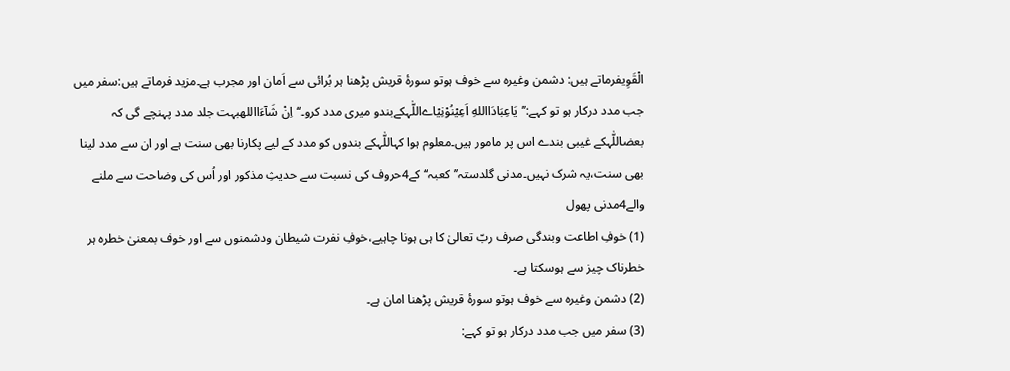الْقَوِیفرماتے ہیں: دشمن وغیرہ سے خوف ہوتو سورۂ قریش پڑھنا ہر بُرائی سے اَمان اور مجرب ہے۔مزید فرماتے ہیں:سفر میں جب مدد درکار ہو تو کہے:’’یَاعِبَادَااللهِ اَعِیْنُوْنِیْاےاللّٰہکےبندو میری مدد کرو۔‘‘اِنْ شَآءَااللهبہت جلد مدد پہنچے گی کہ بعضاللّٰہکے غیبی بندے اس پر مامور ہیں۔معلوم ہوا کہاللّٰہکے بندوں کو مدد کے لیے پکارنا بھی سنت ہے اور ان سے مدد لینا بھی سنت،یہ شرک نہیں۔مدنی گلدستہ’’کعبہ‘‘کے4حروف کی نسبت سے حدیثِ مذکور اور اُس کی وضاحت سے ملنے والے4مدنی پھول
(1) خوفِ اطاعت وبندگی صرف ربّ تعالیٰ کا ہی ہونا چاہیے،خوفِ نفرت شیطان ودشمنوں سے اور خوف بمعنیٰ خطرہ ہر خطرناک چیز سے ہوسکتا ہے۔
(2) دشمن وغیرہ سے خوف ہوتو سورۂ قریش پڑھنا امان ہے۔
(3) سفر میں جب مدد درکار ہو تو کہے: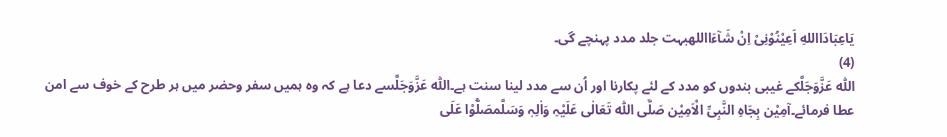یَاعِبَادَااللهِ اَعِیْنُوْنِیْ اِنْ شَآءَااللهبہت جلد مدد پہنچے گی۔
(4)
اللّٰہ عَزَّوَجَلَّکے غیبی بندوں کو مدد کے لئے پکارنا اور اُن سے مدد لینا سنت ہے۔اللّٰہ عَزَّوَجَلَّسے دعا ہے کہ وہ ہمیں سفر وحضر میں ہر طرح کے خوف سے امن عطا فرمائے۔آمِیْن بِجَاہِ النَّبِیِّ الْاَمِیْن صَلَّی اللّٰہ تَعَالٰی عَلَیْہِ وَاٰلِہٖ وَسَلَّمصَلُّوْا عَلَی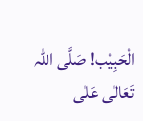الْحَبِیْب! صَلَّی اللّٰہ تَعَالٰی عَلٰی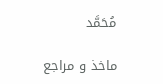مُحَمَّد

ماخذ و مراجع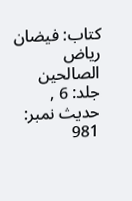کتاب: فیضان ریاض الصالحین جلد: 6 , حدیث نمبر: 981